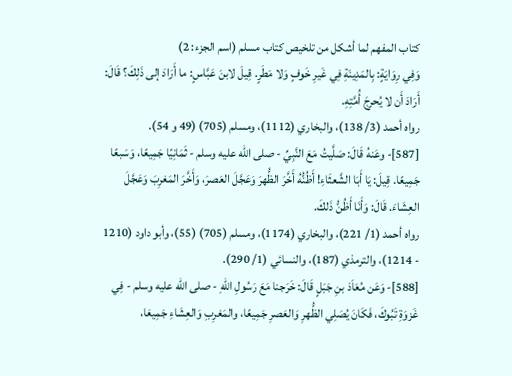كتاب المفهم لما أشكل من تلخيص كتاب مسلم (اسم الجزء: 2)
وَفِي رِوَايَةٍ: بِالمَدِينَةِ فِي غَيرِ خَوفٍ وَلا مَطَرٍ. قِيلَ لابنَ عَبَّاسٍ: ما أَرَادَ إلى ذَلِكَ؟ قَالَ: أَرَادَ أَن لا يُحرِجَ أُمَّتِهِ.
رواه أحمد (3/ 138)، والبخاري (1112)، ومسلم (705) (49 و 54).
[587]- وعَنهُ قَالَ: صَلَّيتُ مَعَ النَّبِيِّ - صلى الله عليه وسلم - ثَمَانِيًا جَمِيعًا، وَسَبعًا جَمِيعًا. قِيلَ: يَا أَبَا الشَّعثَاءِ! أَظُنُّهُ أَخَّرَ الظُّهرَ وَعَجَّلَ العَصرَ، وَأَخَّرَ المَغرِبَ وَعَجَّلَ العِشَاءَ. قَالَ: وَأَنَا أَظُنُّ ذَلكَ.
رواه أحمد (1/ 221)، والبخاري (1174)، ومسلم (705) (55)، وأبو داود (1210 - 1214)، والترمذي (187)، والنسائي (1/ 290).
[588]- وَعَن مُعَاَذ بنِ جَبَلٍ قَالَ: خَرَجنا مَعَ رَسُولِ اللهِ - صلى الله عليه وسلم - فِي غَزوَةِ تَبُوكَ، فَكَانَ يُصَلِي الظُّهرِ وَالعَصرِ جَمِيعًا، والمَغرِبِ وَالعِشَاءِ جَمِيعَا،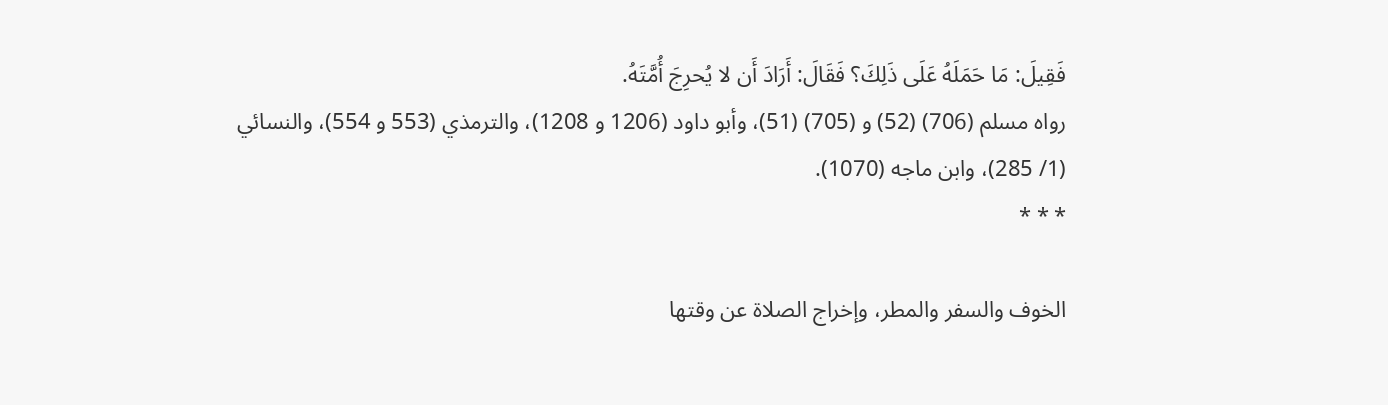فَقِيلَ: مَا حَمَلَهُ عَلَى ذَلِكَ؟ فَقَالَ: أَرَادَ أَن لا يُحرِجَ أُمَّتَهُ.
رواه مسلم (706) (52) و (705) (51)، وأبو داود (1206 و 1208)، والترمذي (553 و 554)، والنسائي (1/ 285)، وابن ماجه (1070).
* * *

الخوف والسفر والمطر، وإخراج الصلاة عن وقتها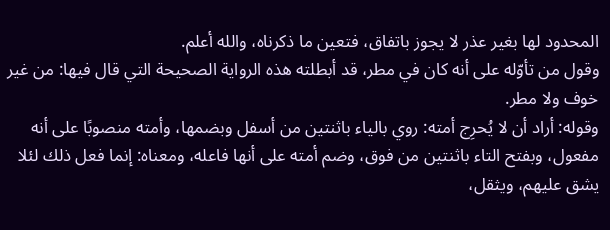المحدود لها بغير عذر لا يجوز باتفاق، فتعين ما ذكرناه، والله أعلم.
وقول من تأوّله على أنه كان في مطر، قد أبطلته هذه الرواية الصحيحة التي قال فيها: من غير خوف ولا مطر.
وقوله: أراد أن لا يُحرِج أمته: روي بالياء باثنتين من أسفل وبضمها، وأمته منصوبًا على أنه مفعول، وبفتح التاء باثنتين من فوق، وضم أمته على أنها فاعله، ومعناه: إنما فعل ذلك لئلا يشق عليهم، ويثقل،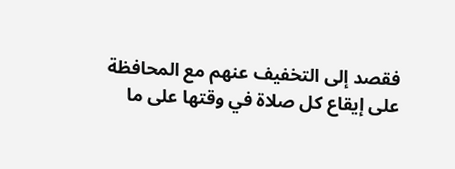فقصد إلى التخفيف عنهم مع المحافظة على إيقاع كل صلاة في وقتها على ما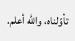تأوّلناه، والله أعلم.